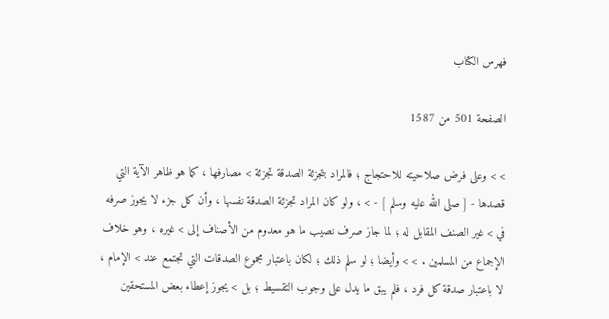فهرس الكتاب

الصفحة 501 من 1587

> > وعلى فرض صلاحيته للاحتجاج ؛ فالمراد بتجزئة الصدقة تجزئة > مصارفها ، كما هو ظاهر الآية التي قصدها - [ صلى الله عليه وسلم ] - > ، ولو كان المراد تجزئة الصدقة نفسها ، وأن كل جزء لا يجوز صرفه في > غير الصنف المقابل له ؛ لما جاز صرف نصيب ما هو معدوم من الأصناف إلى > غيره ، وهو خلاف الإجماع من المسلمين . > > وأيضا ؛ لو سلم ذلك ؛ لكان باعتبار مجموع الصدقات التي تجتمع عند > الإمام ، لا باعتبار صدقة كل فرد ، فلم يبق ما يدل على وجوب التقسيط ؛ بل > يجوز إعطاء بعض المستحقين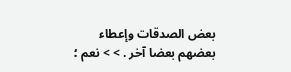بعض الصدقات وإعطاء بعضهم بعضا آخر . > > نعم ؛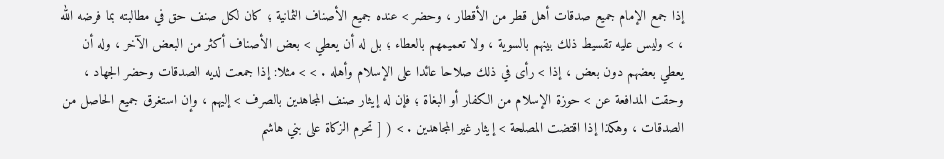إذا جمع الإمام جميع صدقات أهل قطر من الأقطار ، وحضر > عنده جميع الأصناف الثمانية ؛ كان لكل صنف حق في مطالبته بما فرضه الله ، > وليس عليه تقسيط ذلك بينهم بالسوية ، ولا تعميمهم بالعطاء ؛ بل له أن يعطي > بعض الأصناف أكثر من البعض الآخر ، وله أن يعطي بعضهم دون بعض ، إذا > رأى في ذلك صلاحا عائدا على الإسلام وأهله . > > مثلا: إذا جمعت لديه الصدقات وحضر الجهاد ، وحقت المدافعة عن > حوزة الإسلام من الكفار أو البغاة ؛ فإن له إيثار صنف المجاهدين بالصرف > إليهم ، وإن استغرق جميع الحاصل من الصدقات ، وهكذا إذا اقتضت المصلحة > إيثار غير المجاهدين . > ( [ تحرم الزكاة على بني هاشم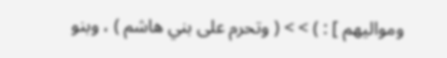ومواليهم ] : ) > > ( وتحرم على بني هاشم ) ، وبنو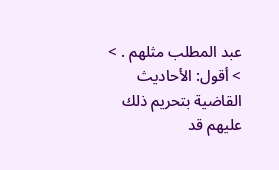عبد المطلب مثلهم . > > أقول: الأحاديث القاضية بتحريم ذلك عليهم قد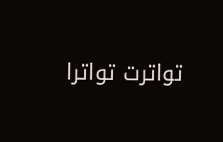تواترت تواترا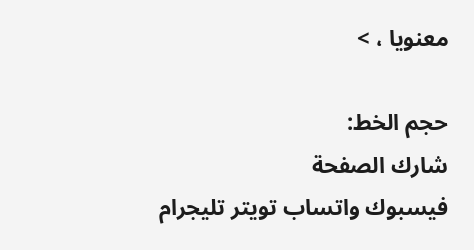معنويا ، >

حجم الخط:
شارك الصفحة
فيسبوك واتساب تويتر تليجرام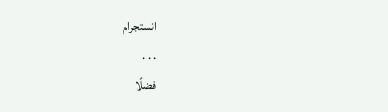انستجرام
. . .
فضلًا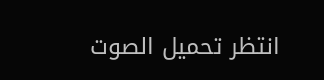انتظر تحميل الصوت